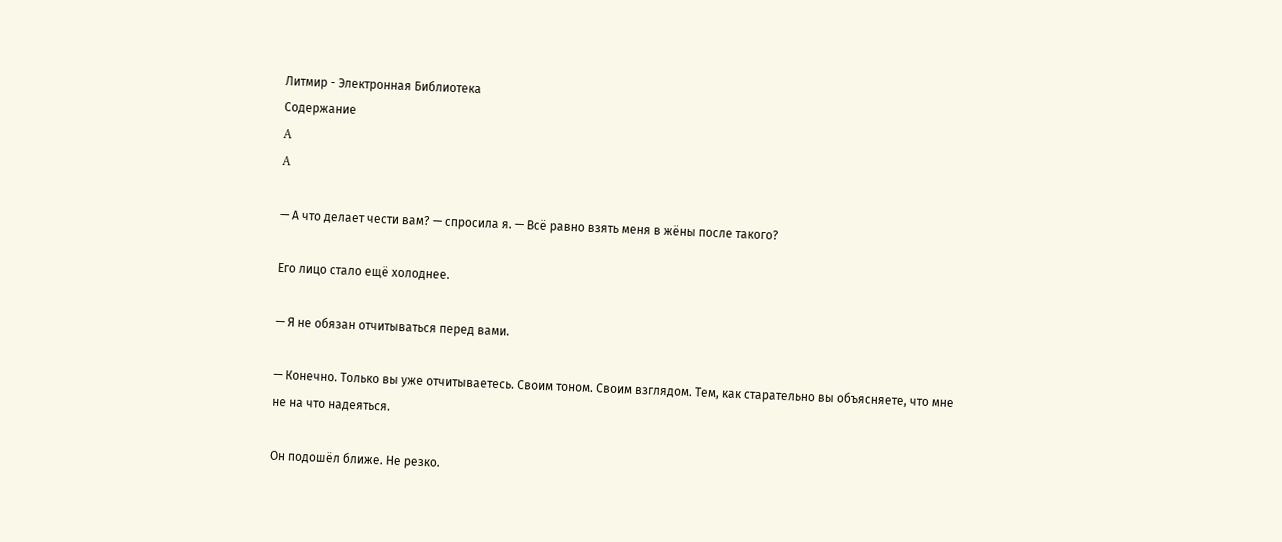Литмир - Электронная Библиотека
Содержание
A
A

— А что делает чести вам? — спросила я. — Всё равно взять меня в жёны после такого?

Его лицо стало ещё холоднее.

— Я не обязан отчитываться перед вами.

— Конечно. Только вы уже отчитываетесь. Своим тоном. Своим взглядом. Тем, как старательно вы объясняете, что мне не на что надеяться.

Он подошёл ближе. Не резко.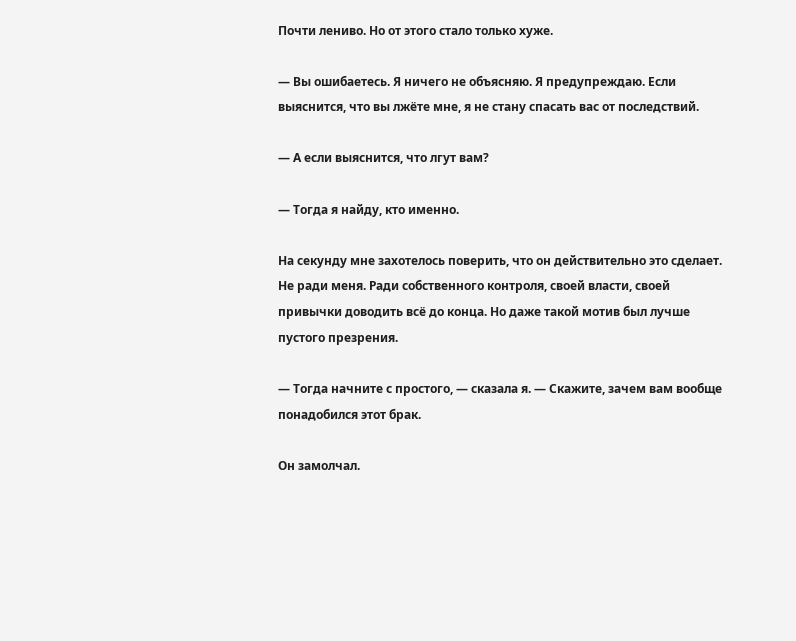Почти лениво. Но от этого стало только хуже.

— Вы ошибаетесь. Я ничего не объясняю. Я предупреждаю. Если выяснится, что вы лжёте мне, я не стану спасать вас от последствий.

— А если выяснится, что лгут вам?

— Тогда я найду, кто именно.

На секунду мне захотелось поверить, что он действительно это сделает. Не ради меня. Ради собственного контроля, своей власти, своей привычки доводить всё до конца. Но даже такой мотив был лучше пустого презрения.

— Тогда начните с простого, — сказала я. — Скажите, зачем вам вообще понадобился этот брак.

Он замолчал.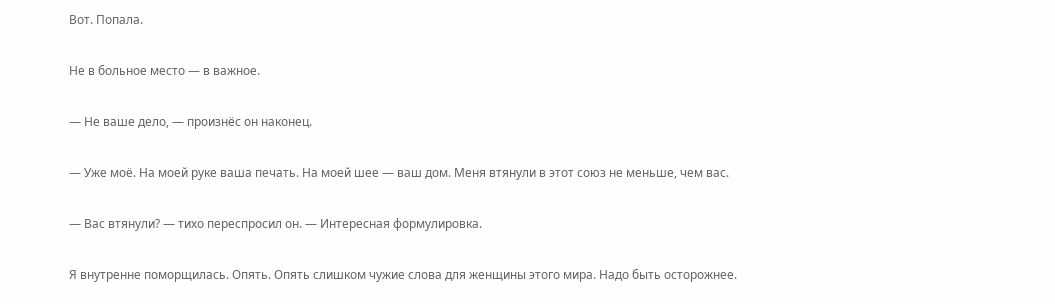Вот. Попала.

Не в больное место — в важное.

— Не ваше дело, — произнёс он наконец.

— Уже моё. На моей руке ваша печать. На моей шее — ваш дом. Меня втянули в этот союз не меньше, чем вас.

— Вас втянули? — тихо переспросил он. — Интересная формулировка.

Я внутренне поморщилась. Опять. Опять слишком чужие слова для женщины этого мира. Надо быть осторожнее.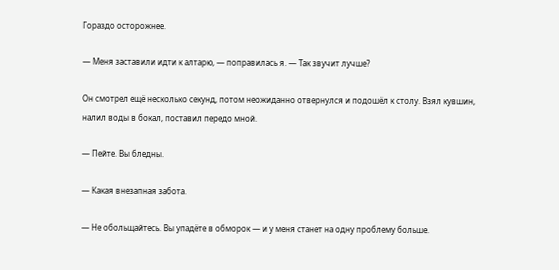Гораздо осторожнее.

— Меня заставили идти к алтарю, — поправилась я. — Так звучит лучше?

Он смотрел ещё несколько секунд, потом неожиданно отвернулся и подошёл к столу. Взял кувшин, налил воды в бокал, поставил передо мной.

— Пейте. Вы бледны.

— Какая внезапная забота.

— Не обольщайтесь. Вы упадёте в обморок — и у меня станет на одну проблему больше.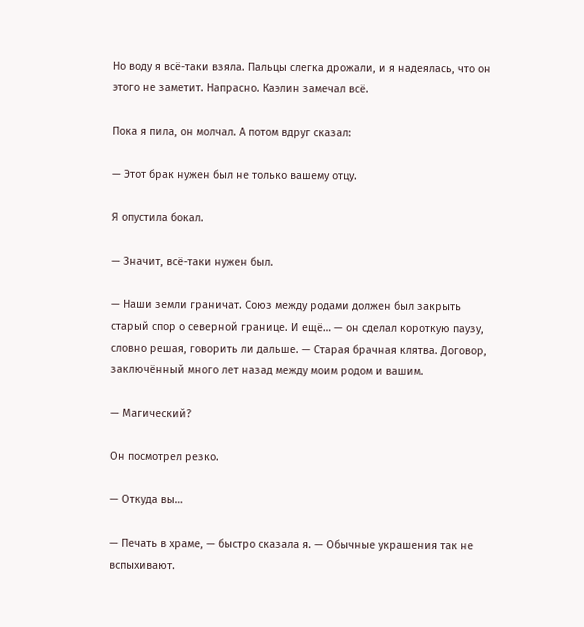Но воду я всё-таки взяла. Пальцы слегка дрожали, и я надеялась, что он этого не заметит. Напрасно. Каэлин замечал всё.

Пока я пила, он молчал. А потом вдруг сказал:

— Этот брак нужен был не только вашему отцу.

Я опустила бокал.

— Значит, всё-таки нужен был.

— Наши земли граничат. Союз между родами должен был закрыть старый спор о северной границе. И ещё… — он сделал короткую паузу, словно решая, говорить ли дальше. — Старая брачная клятва. Договор, заключённый много лет назад между моим родом и вашим.

— Магический?

Он посмотрел резко.

— Откуда вы…

— Печать в храме, — быстро сказала я. — Обычные украшения так не вспыхивают.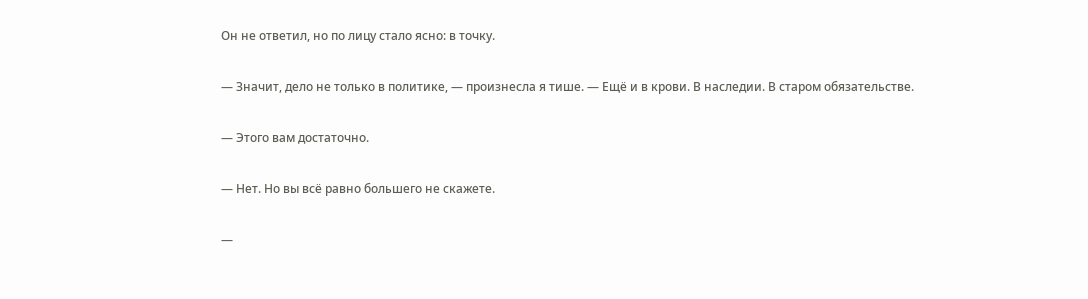Он не ответил, но по лицу стало ясно: в точку.

— Значит, дело не только в политике, — произнесла я тише. — Ещё и в крови. В наследии. В старом обязательстве.

— Этого вам достаточно.

— Нет. Но вы всё равно большего не скажете.

—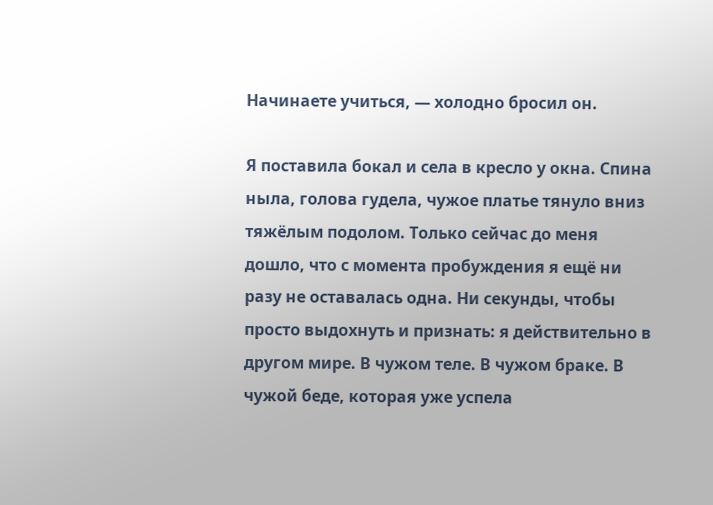Начинаете учиться, — холодно бросил он.

Я поставила бокал и села в кресло у окна. Спина ныла, голова гудела, чужое платье тянуло вниз тяжёлым подолом. Только сейчас до меня дошло, что с момента пробуждения я ещё ни разу не оставалась одна. Ни секунды, чтобы просто выдохнуть и признать: я действительно в другом мире. В чужом теле. В чужом браке. В чужой беде, которая уже успела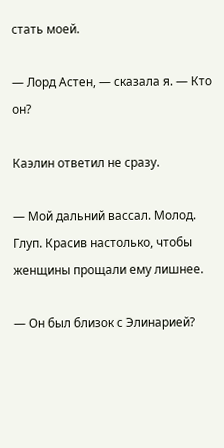стать моей.

— Лорд Астен, — сказала я. — Кто он?

Каэлин ответил не сразу.

— Мой дальний вассал. Молод. Глуп. Красив настолько, чтобы женщины прощали ему лишнее.

— Он был близок с Элинарией?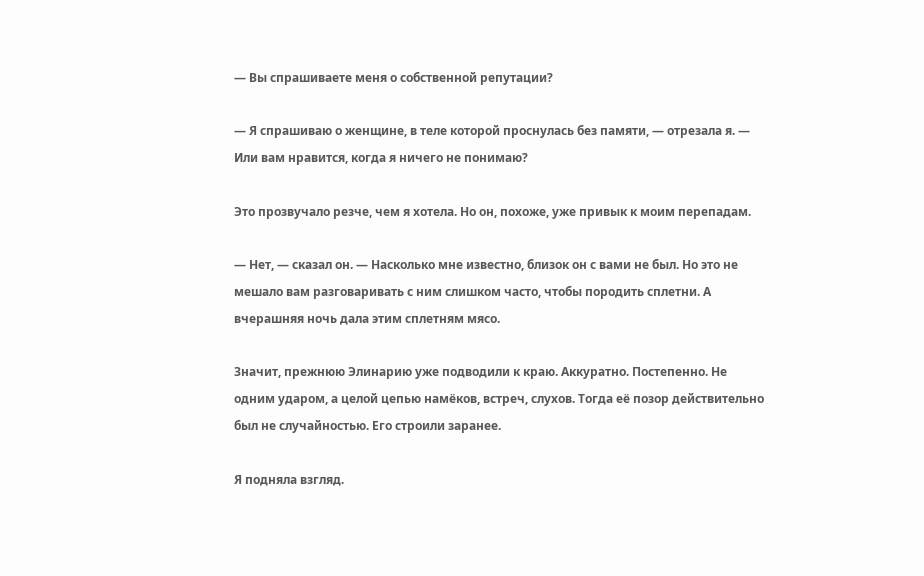— Вы спрашиваете меня о собственной репутации?

— Я спрашиваю о женщине, в теле которой проснулась без памяти, — отрезала я. — Или вам нравится, когда я ничего не понимаю?

Это прозвучало резче, чем я хотела. Но он, похоже, уже привык к моим перепадам.

— Нет, — сказал он. — Насколько мне известно, близок он с вами не был. Но это не мешало вам разговаривать с ним слишком часто, чтобы породить сплетни. А вчерашняя ночь дала этим сплетням мясо.

Значит, прежнюю Элинарию уже подводили к краю. Аккуратно. Постепенно. Не одним ударом, а целой цепью намёков, встреч, слухов. Тогда её позор действительно был не случайностью. Его строили заранее.

Я подняла взгляд.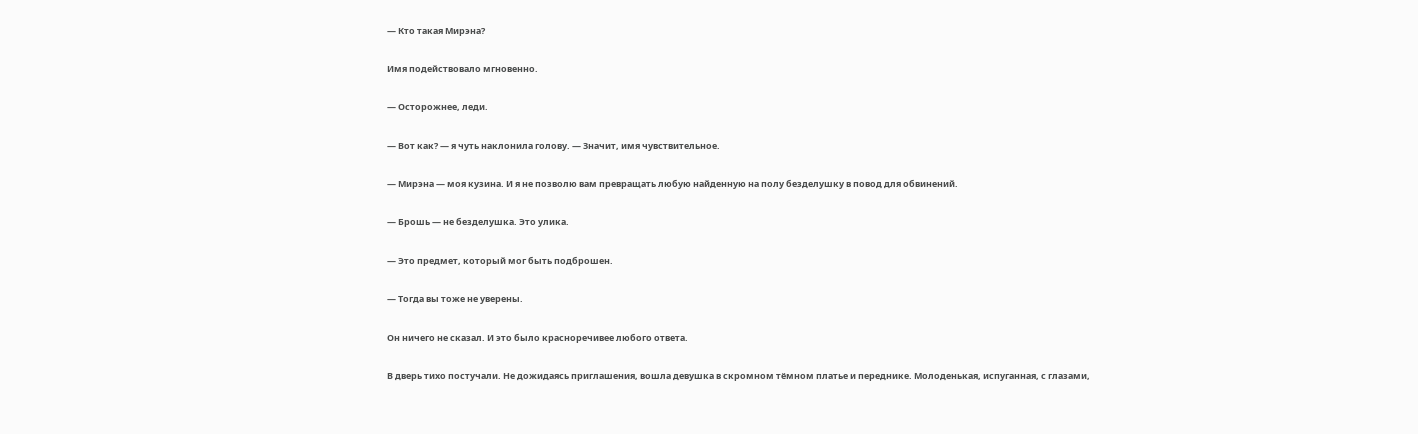— Кто такая Мирэна?

Имя подействовало мгновенно.

— Осторожнее, леди.

— Вот как? — я чуть наклонила голову. — Значит, имя чувствительное.

— Мирэна — моя кузина. И я не позволю вам превращать любую найденную на полу безделушку в повод для обвинений.

— Брошь — не безделушка. Это улика.

— Это предмет, который мог быть подброшен.

— Тогда вы тоже не уверены.

Он ничего не сказал. И это было красноречивее любого ответа.

В дверь тихо постучали. Не дожидаясь приглашения, вошла девушка в скромном тёмном платье и переднике. Молоденькая, испуганная, с глазами,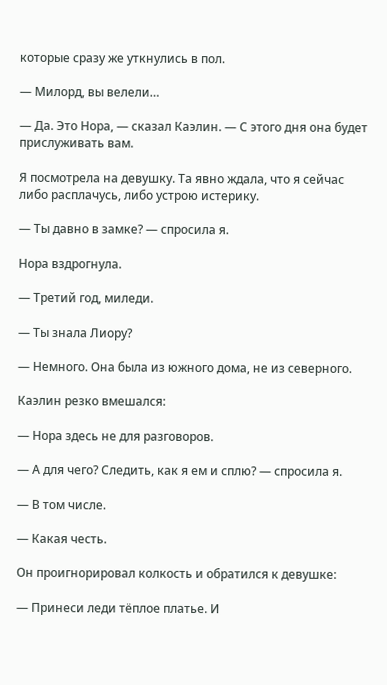которые сразу же уткнулись в пол.

— Милорд, вы велели…

— Да. Это Нора, — сказал Каэлин. — С этого дня она будет прислуживать вам.

Я посмотрела на девушку. Та явно ждала, что я сейчас либо расплачусь, либо устрою истерику.

— Ты давно в замке? — спросила я.

Нора вздрогнула.

— Третий год, миледи.

— Ты знала Лиору?

— Немного. Она была из южного дома, не из северного.

Каэлин резко вмешался:

— Нора здесь не для разговоров.

— А для чего? Следить, как я ем и сплю? — спросила я.

— В том числе.

— Какая честь.

Он проигнорировал колкость и обратился к девушке:

— Принеси леди тёплое платье. И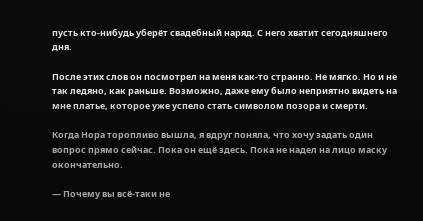пусть кто-нибудь уберёт свадебный наряд. С него хватит сегодняшнего дня.

После этих слов он посмотрел на меня как-то странно. Не мягко. Но и не так ледяно, как раньше. Возможно, даже ему было неприятно видеть на мне платье, которое уже успело стать символом позора и смерти.

Когда Нора торопливо вышла, я вдруг поняла, что хочу задать один вопрос прямо сейчас. Пока он ещё здесь. Пока не надел на лицо маску окончательно.

— Почему вы всё-таки не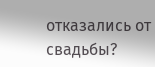отказались от свадьбы?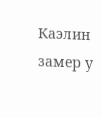Каэлин замер у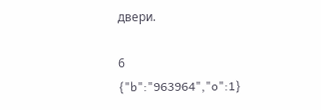двери.

6
{"b":"963964","o":1}